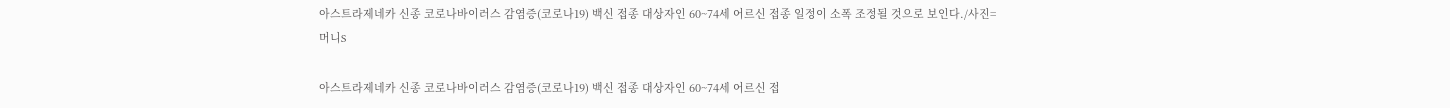아스트라제네카 신종 코로나바이러스 감염증(코로나19) 백신 접종 대상자인 60~74세 어르신 접종 일정이 소폭 조정될 것으로 보인다./사진=머니S

아스트라제네카 신종 코로나바이러스 감염증(코로나19) 백신 접종 대상자인 60~74세 어르신 접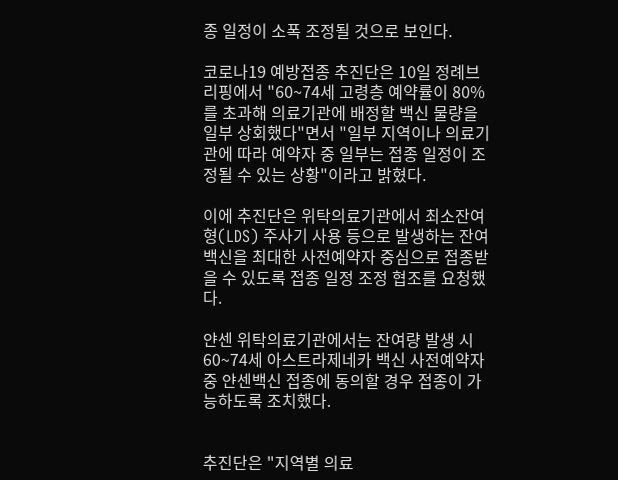종 일정이 소폭 조정될 것으로 보인다.

코로나19 예방접종 추진단은 10일 정례브리핑에서 "60~74세 고령층 예약률이 80%를 초과해 의료기관에 배정할 백신 물량을 일부 상회했다"면서 "일부 지역이나 의료기관에 따라 예약자 중 일부는 접종 일정이 조정될 수 있는 상황"이라고 밝혔다.

이에 추진단은 위탁의료기관에서 최소잔여형(LDS) 주사기 사용 등으로 발생하는 잔여백신을 최대한 사전예약자 중심으로 접종받을 수 있도록 접종 일정 조정 협조를 요청했다.

얀센 위탁의료기관에서는 잔여량 발생 시 60~74세 아스트라제네카 백신 사전예약자 중 얀센백신 접종에 동의할 경우 접종이 가능하도록 조치했다.


추진단은 "지역별 의료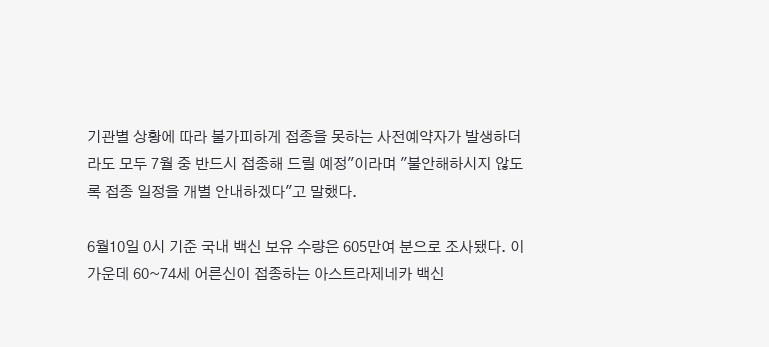기관별 상황에 따라 불가피하게 접종을 못하는 사전예약자가 발생하더라도 모두 7월 중 반드시 접종해 드릴 예정"이라며 "불안해하시지 않도록 접종 일정을 개별 안내하겠다"고 말했다.

6월10일 0시 기준 국내 백신 보유 수량은 605만여 분으로 조사됐다. 이 가운데 60~74세 어른신이 접종하는 아스트라제네카 백신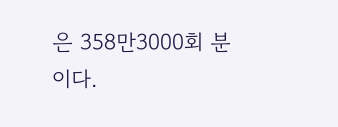은 358만3000회 분이다.